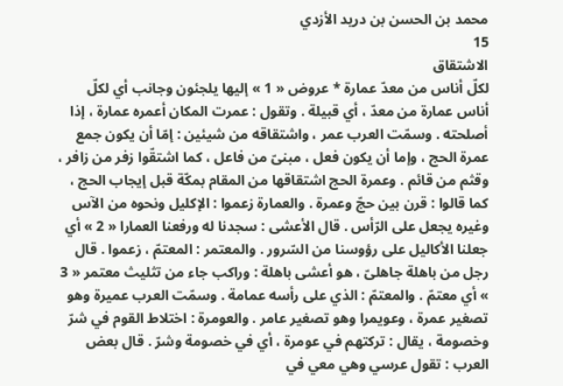محمد بن الحسن بن دريد الأزدي
15
الاشتقاق
لكلّ أناس من معدّ عمارة * عروض « 1 » إليها يلجئون وجانب أي لكلّ أناس عمارة من معدّ ، أي قبيلة . وتقول : عمرت المكان أعمره عمارة ، إذا أصلحته . وسمّت العرب عمر ، واشتقاقه من شيئين : إمّا أن يكون جمع عمرة الحج ، وإما أن يكون فعل ، مبنىّ من فاعل ، كما اشتقّوا زفر من زافر ، وقثم من قائم . وعمرة الحج اشتقاقها من المقام بمكّة قبل إيجاب الحج ، كما قالوا : قرن بين حجّ وعمرة . والعمارة زعموا : الإكليل ونحوه من الآس وغيره يجعل على الرّأس . قال الأعشى : سجدنا له ورفعنا العمارا « 2 » أي جعلنا الأكاليل على رؤوسنا من السّرور . والمعتمر : المعتمّ ، زعموا . قال رجل من باهلة جاهلىّ ، هو أعشى باهلة : وراكب جاء من تثليث معتمر « 3 » أي معتمّ . والمعتمّ : الذي على رأسه عمامة . وسمّت العرب عميرة وهو تصغير عمرة ، وعويمرا وهو تصغير عامر . والعومرة : اختلاط القوم في شرّ وخصومة ، يقال : تركتهم في عومرة ، أي في خصومة وشرّ . قال بعض العرب : تقول عرسي وهي معي في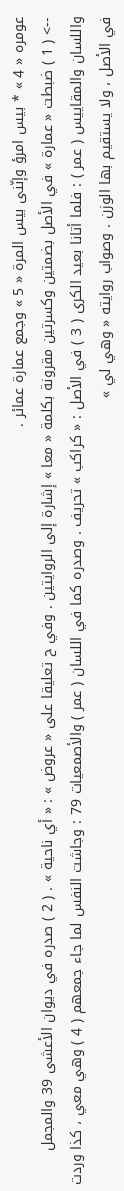عومره « 4 » * بيس امرؤ وإنّنى بيس المرة « 5 » وجمع عمارة عمائر .
--> ( 1 ) ضبطت « عمارة » في الأصل بضمتين وكسرتين مقرونة بكلمة « معا » إشارة إلى الروايتين . وفي ح تعليقا على « عروض » : « أي ناحية » . ( 2 ) صدره في ديوان الأعشى 39 والمجمل واللسان والمقاييس ( عمر ) : فلما أتانا بعيد الكرى ( 3 ) في الأصل : « كراكب » تحريف . وصدره كما في اللسان ( عمر ) والأصمعيات 79 : وجاشت النفس لما جاء جمعهم ( 4 ) وهي معي ، كذا وردت في الأصل ، ولا يستقيم بها الوزن . وصواب روايته « وهي لي »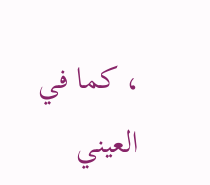، كما في العيني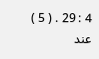4 : 29 . ( 5 ) عند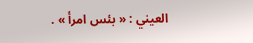العيني : « بئس امرأ » .